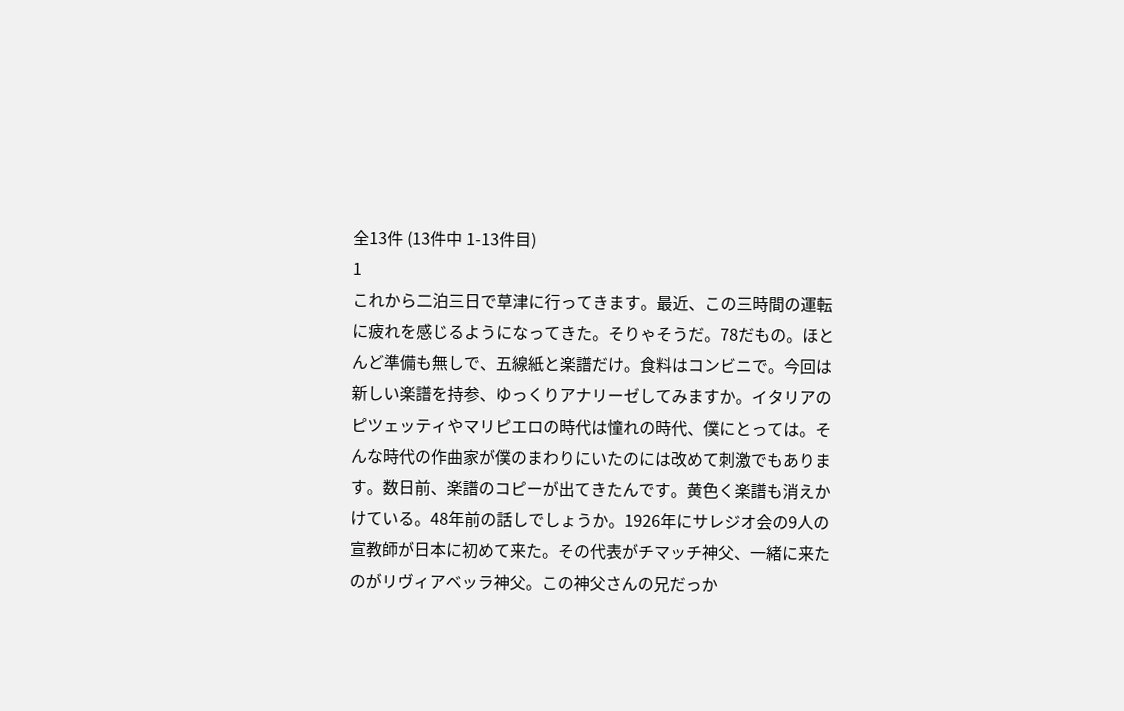全13件 (13件中 1-13件目)
1
これから二泊三日で草津に行ってきます。最近、この三時間の運転に疲れを感じるようになってきた。そりゃそうだ。78だもの。ほとんど準備も無しで、五線紙と楽譜だけ。食料はコンビニで。今回は新しい楽譜を持参、ゆっくりアナリーゼしてみますか。イタリアのピツェッティやマリピエロの時代は憧れの時代、僕にとっては。そんな時代の作曲家が僕のまわりにいたのには改めて刺激でもあります。数日前、楽譜のコピーが出てきたんです。黄色く楽譜も消えかけている。48年前の話しでしょうか。1926年にサレジオ会の9人の宣教師が日本に初めて来た。その代表がチマッチ神父、一緒に来たのがリヴィアベッラ神父。この神父さんの兄だっか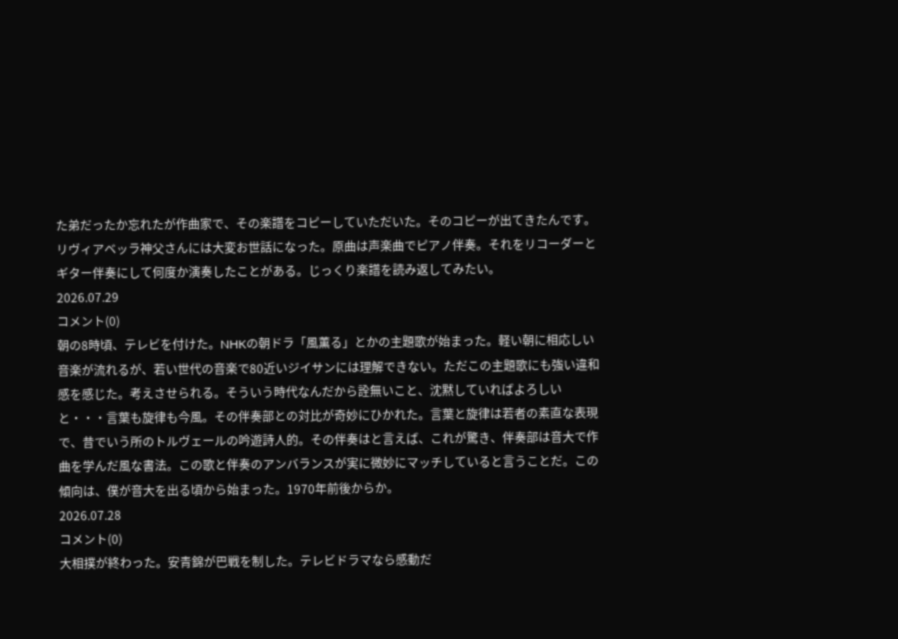た弟だったか忘れたが作曲家で、その楽譜をコピーしていただいた。そのコピーが出てきたんです。リヴィアベッラ神父さんには大変お世話になった。原曲は声楽曲でピアノ伴奏。それをリコーダーとギター伴奏にして何度か演奏したことがある。じっくり楽譜を読み返してみたい。
2026.07.29
コメント(0)
朝の8時頃、テレビを付けた。NHKの朝ドラ「風薫る」とかの主題歌が始まった。軽い朝に相応しい音楽が流れるが、若い世代の音楽で80近いジイサンには理解できない。ただこの主題歌にも強い違和感を感じた。考えさせられる。そういう時代なんだから詮無いこと、沈黙していればよろしいと・・・言葉も旋律も今風。その伴奏部との対比が奇妙にひかれた。言葉と旋律は若者の素直な表現で、昔でいう所のトルヴェールの吟遊詩人的。その伴奏はと言えば、これが驚き、伴奏部は音大で作曲を学んだ風な書法。この歌と伴奏のアンバランスが実に微妙にマッチしていると言うことだ。この傾向は、僕が音大を出る頃から始まった。1970年前後からか。
2026.07.28
コメント(0)
大相撲が終わった。安青錦が巴戦を制した。テレビドラマなら感動だ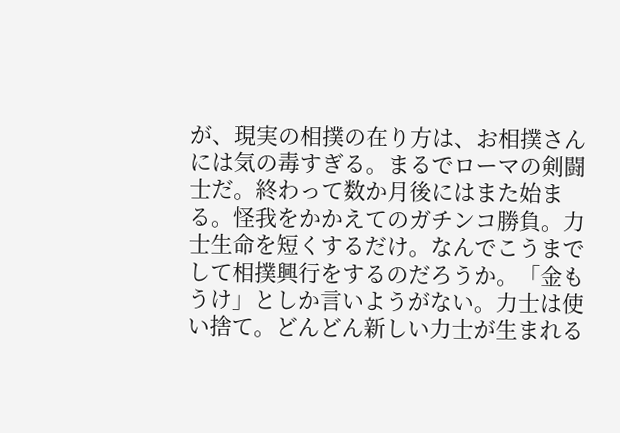が、現実の相撲の在り方は、お相撲さんには気の毒すぎる。まるでローマの剣闘士だ。終わって数か月後にはまた始まる。怪我をかかえてのガチンコ勝負。力士生命を短くするだけ。なんでこうまでして相撲興行をするのだろうか。「金もうけ」としか言いようがない。力士は使い捨て。どんどん新しい力士が生まれる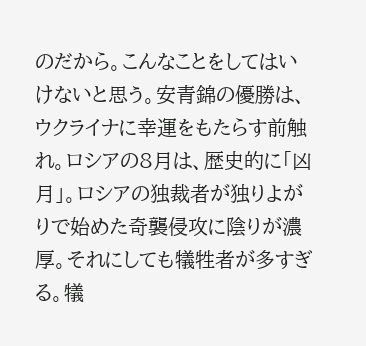のだから。こんなことをしてはいけないと思う。安青錦の優勝は、ウクライナに幸運をもたらす前触れ。ロシアの8月は、歴史的に「凶月」。ロシアの独裁者が独りよがりで始めた奇襲侵攻に陰りが濃厚。それにしても犠牲者が多すぎる。犠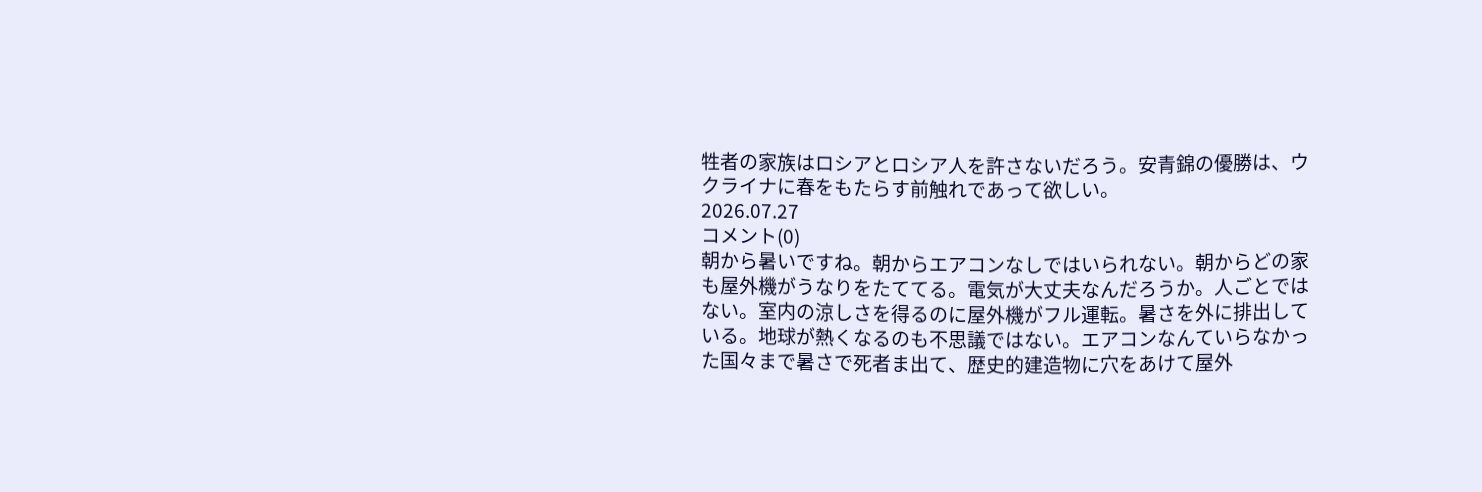牲者の家族はロシアとロシア人を許さないだろう。安青錦の優勝は、ウクライナに春をもたらす前触れであって欲しい。
2026.07.27
コメント(0)
朝から暑いですね。朝からエアコンなしではいられない。朝からどの家も屋外機がうなりをたててる。電気が大丈夫なんだろうか。人ごとではない。室内の涼しさを得るのに屋外機がフル運転。暑さを外に排出している。地球が熱くなるのも不思議ではない。エアコンなんていらなかった国々まで暑さで死者ま出て、歴史的建造物に穴をあけて屋外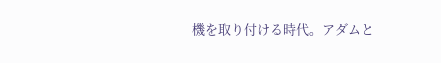機を取り付ける時代。アダムと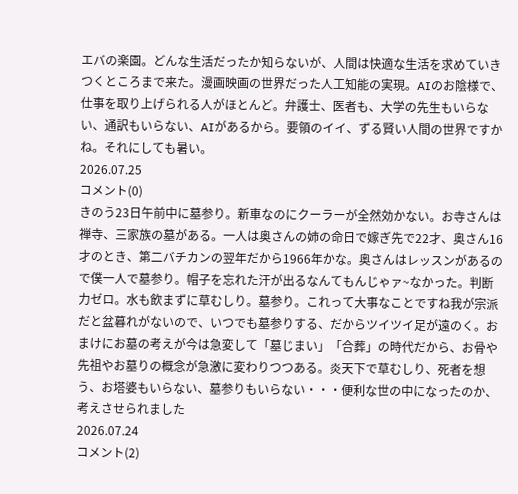エバの楽園。どんな生活だったか知らないが、人間は快適な生活を求めていきつくところまで来た。漫画映画の世界だった人工知能の実現。AIのお陰様で、仕事を取り上げられる人がほとんど。弁護士、医者も、大学の先生もいらない、通訳もいらない、AIがあるから。要領のイイ、ずる賢い人間の世界ですかね。それにしても暑い。
2026.07.25
コメント(0)
きのう23日午前中に墓参り。新車なのにクーラーが全然効かない。お寺さんは禅寺、三家族の墓がある。一人は奥さんの姉の命日で嫁ぎ先で22才、奥さん16才のとき、第二バチカンの翌年だから1966年かな。奥さんはレッスンがあるので僕一人で墓参り。帽子を忘れた汗が出るなんてもんじゃァ~なかった。判断力ゼロ。水も飲まずに草むしり。墓参り。これって大事なことですね我が宗派だと盆暮れがないので、いつでも墓参りする、だからツイツイ足が遠のく。おまけにお墓の考えが今は急変して「墓じまい」「合葬」の時代だから、お骨や先祖やお墓りの概念が急激に変わりつつある。炎天下で草むしり、死者を想う、お塔婆もいらない、墓参りもいらない・・・便利な世の中になったのか、考えさせられました
2026.07.24
コメント(2)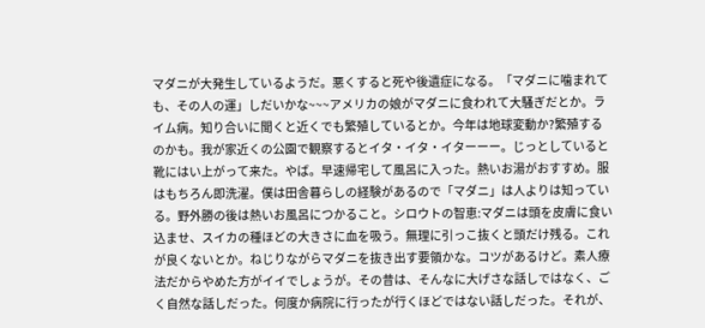マダニが大発生しているようだ。悪くすると死や後遺症になる。「マダニに噛まれても、その人の運」しだいかな~~~アメリカの娘がマダニに食われて大騒ぎだとか。ライム病。知り合いに聞くと近くでも繁殖しているとか。今年は地球変動か?繁殖するのかも。我が家近くの公園で観察するとイタ・イタ・イターーー。じっとしていると靴にはい上がって来た。やば。早速帰宅して風呂に入った。熱いお湯がおすすめ。服はもちろん即洗濯。僕は田舎暮らしの経験があるので「マダニ」は人よりは知っている。野外勝の後は熱いお風呂につかること。シロウトの智恵:マダニは頭を皮膚に食い込ませ、スイカの種ほどの大きさに血を吸う。無理に引っこ抜くと頭だけ残る。これが良くないとか。ねじりながらマダニを抜き出す要領かな。コツがあるけど。素人療法だからやめた方がイイでしょうが。その昔は、そんなに大げさな話しではなく、ごく自然な話しだった。何度か病院に行ったが行くほどではない話しだった。それが、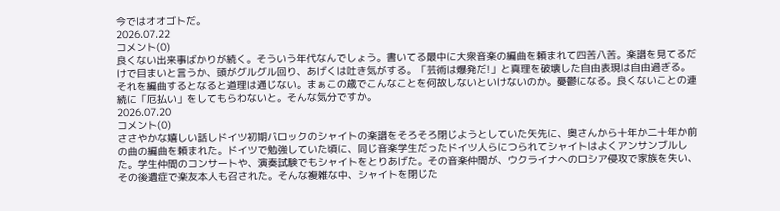今ではオオゴトだ。
2026.07.22
コメント(0)
良くない出来事ばかりが続く。そういう年代なんでしょう。書いてる最中に大衆音楽の編曲を頼まれて四苦八苦。楽譜を見てるだけで目まいと言うか、頭がグルグル回り、あげくは吐き気がする。「芸術は爆発だ!」と真理を破壊した自由表現は自由過ぎる。それを編曲するとなると道理は通じない。まぁこの歳でこんなことを何故しないといけないのか。憂鬱になる。良くないことの連続に「厄払い」をしてもらわないと。そんな気分ですか。
2026.07.20
コメント(0)
ささやかな嬉しい話しドイツ初期バロックのシャイトの楽譜をそろそろ閉じようとしていた矢先に、奥さんから十年か二十年か前の曲の編曲を頼まれた。ドイツで勉強していた頃に、同じ音楽学生だったドイツ人らにつられてシャイトはよくアンサンブルした。学生仲間のコンサートや、演奏試験でもシャイトをとりあげた。その音楽仲間が、ウクライナへのロシア侵攻で家族を失い、その後遺症で楽友本人も召された。そんな複雑な中、シャイトを閉じた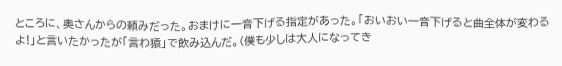ところに、奥さんからの頼みだった。おまけに一音下げる指定があった。「おいおい一音下げると曲全体が変わるよ!」と言いたかったが「言わ猿」で飲み込んだ。(僕も少しは大人になってき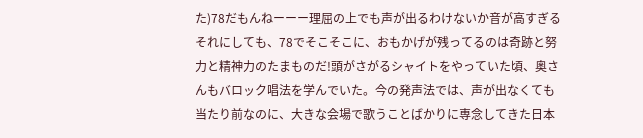た)78だもんねーーー理屈の上でも声が出るわけないか音が高すぎるそれにしても、78でそこそこに、おもかげが残ってるのは奇跡と努力と精神力のたまものだ!頭がさがるシャイトをやっていた頃、奥さんもバロック唱法を学んでいた。今の発声法では、声が出なくても当たり前なのに、大きな会場で歌うことばかりに専念してきた日本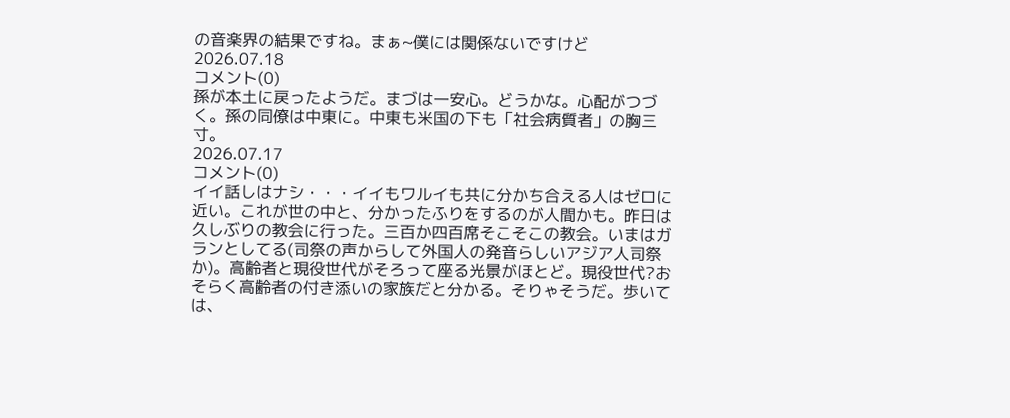の音楽界の結果ですね。まぁ~僕には関係ないですけど
2026.07.18
コメント(0)
孫が本土に戻ったようだ。まづは一安心。どうかな。心配がつづく。孫の同僚は中東に。中東も米国の下も「社会病質者」の胸三寸。
2026.07.17
コメント(0)
イイ話しはナシ・・・イイもワルイも共に分かち合える人はゼロに近い。これが世の中と、分かったふりをするのが人間かも。昨日は久しぶりの教会に行った。三百か四百席そこそこの教会。いまはガランとしてる(司祭の声からして外国人の発音らしいアジア人司祭か)。高齢者と現役世代がそろって座る光景がほとど。現役世代?おそらく高齢者の付き添いの家族だと分かる。そりゃそうだ。歩いては、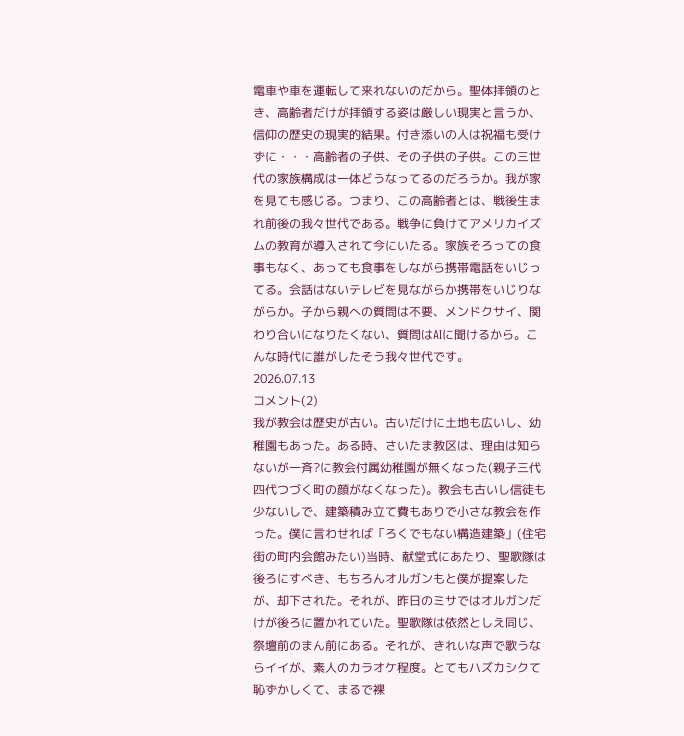電車や車を運転して来れないのだから。聖体拝領のとき、高齢者だけが拝領する姿は厳しい現実と言うか、信仰の歴史の現実的結果。付き添いの人は祝福も受けずに・・・高齢者の子供、その子供の子供。この三世代の家族構成は一体どうなってるのだろうか。我が家を見ても感じる。つまり、この高齢者とは、戦後生まれ前後の我々世代である。戦争に負けてアメリカイズムの教育が導入されて今にいたる。家族そろっての食事もなく、あっても食事をしながら携帯電話をいじってる。会話はないテレビを見ながらか携帯をいじりながらか。子から親への質問は不要、メンドクサイ、関わり合いになりたくない、質問はAIに聞けるから。こんな時代に誰がしたそう我々世代です。
2026.07.13
コメント(2)
我が教会は歴史が古い。古いだけに土地も広いし、幼稚園もあった。ある時、さいたま教区は、理由は知らないが一斉?に教会付属幼稚園が無くなった(親子三代四代つづく町の顔がなくなった)。教会も古いし信徒も少ないしで、建築積み立て費もありで小さな教会を作った。僕に言わせれば「ろくでもない構造建築」(住宅街の町内会館みたい)当時、献堂式にあたり、聖歌隊は後ろにすべき、もちろんオルガンもと僕が提案したが、却下された。それが、昨日のミサではオルガンだけが後ろに置かれていた。聖歌隊は依然としえ同じ、祭壇前のまん前にある。それが、きれいな声で歌うならイイが、素人のカラオケ程度。とてもハズカシクて恥ずかしくて、まるで裸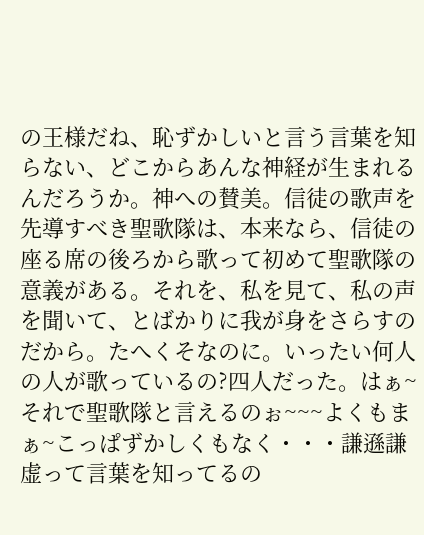の王様だね、恥ずかしいと言う言葉を知らない、どこからあんな神経が生まれるんだろうか。神への賛美。信徒の歌声を先導すべき聖歌隊は、本来なら、信徒の座る席の後ろから歌って初めて聖歌隊の意義がある。それを、私を見て、私の声を聞いて、とばかりに我が身をさらすのだから。たへくそなのに。いったい何人の人が歌っているの?四人だった。はぁ~それで聖歌隊と言えるのぉ~~~よくもまぁ~こっぱずかしくもなく・・・謙遜謙虚って言葉を知ってるの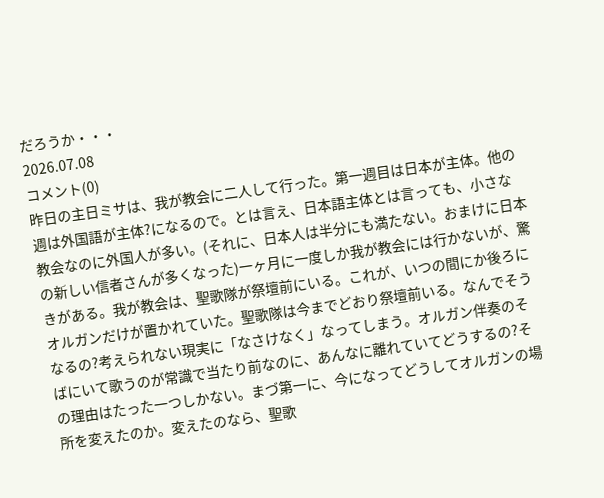だろうか・・・
2026.07.08
コメント(0)
昨日の主日ミサは、我が教会に二人して行った。第一週目は日本が主体。他の週は外国語が主体?になるので。とは言え、日本語主体とは言っても、小さな教会なのに外国人が多い。(それに、日本人は半分にも満たない。おまけに日本の新しい信者さんが多くなった)一ヶ月に一度しか我が教会には行かないが、驚きがある。我が教会は、聖歌隊が祭壇前にいる。これが、いつの間にか後ろにオルガンだけが置かれていた。聖歌隊は今までどおり祭壇前いる。なんでそうなるの?考えられない現実に「なさけなく」なってしまう。オルガン伴奏のそばにいて歌うのが常識で当たり前なのに、あんなに離れていてどうするの?その理由はたった一つしかない。まづ第一に、今になってどうしてオルガンの場所を変えたのか。変えたのなら、聖歌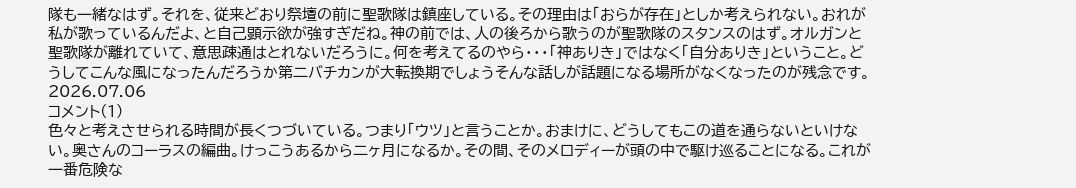隊も一緒なはず。それを、従来どおり祭壇の前に聖歌隊は鎮座している。その理由は「おらが存在」としか考えられない。おれが私が歌っているんだよ、と自己顕示欲が強すぎだね。神の前では、人の後ろから歌うのが聖歌隊のスタンスのはず。オルガンと聖歌隊が離れていて、意思疎通はとれないだろうに。何を考えてるのやら・・・「神ありき」ではなく「自分ありき」ということ。どうしてこんな風になったんだろうか第二バチカンが大転換期でしょうそんな話しが話題になる場所がなくなったのが残念です。
2026.07.06
コメント(1)
色々と考えさせられる時間が長くつづいている。つまり「ウツ」と言うことか。おまけに、どうしてもこの道を通らないといけない。奥さんのコーラスの編曲。けっこうあるから二ヶ月になるか。その間、そのメロディーが頭の中で駆け巡ることになる。これが一番危険な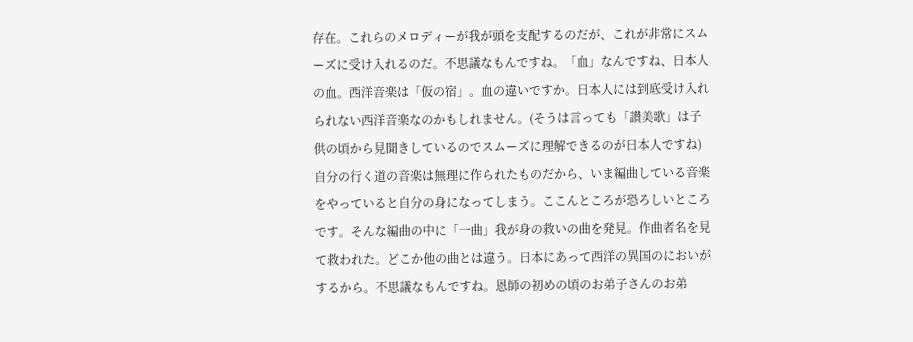存在。これらのメロディーが我が頭を支配するのだが、これが非常にスムーズに受け入れるのだ。不思議なもんですね。「血」なんですね、日本人の血。西洋音楽は「仮の宿」。血の違いですか。日本人には到底受け入れられない西洋音楽なのかもしれません。(そうは言っても「讃美歌」は子供の頃から見聞きしているのでスムーズに理解できるのが日本人ですね)自分の行く道の音楽は無理に作られたものだから、いま編曲している音楽をやっていると自分の身になってしまう。ここんところが恐ろしいところです。そんな編曲の中に「一曲」我が身の救いの曲を発見。作曲者名を見て救われた。どこか他の曲とは違う。日本にあって西洋の異国のにおいがするから。不思議なもんですね。恩師の初めの頃のお弟子さんのお弟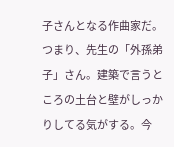子さんとなる作曲家だ。つまり、先生の「外孫弟子」さん。建築で言うところの土台と壁がしっかりしてる気がする。今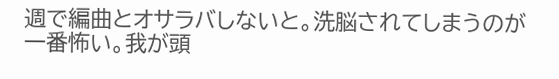週で編曲とオサラバしないと。洗脳されてしまうのが一番怖い。我が頭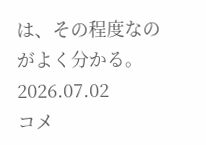は、その程度なのがよく分かる。
2026.07.02
コメ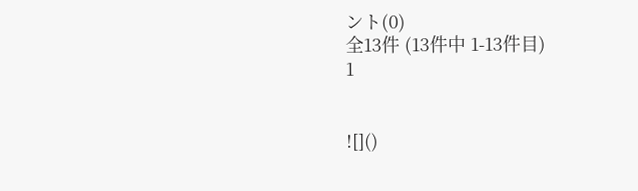ント(0)
全13件 (13件中 1-13件目)
1


![]()